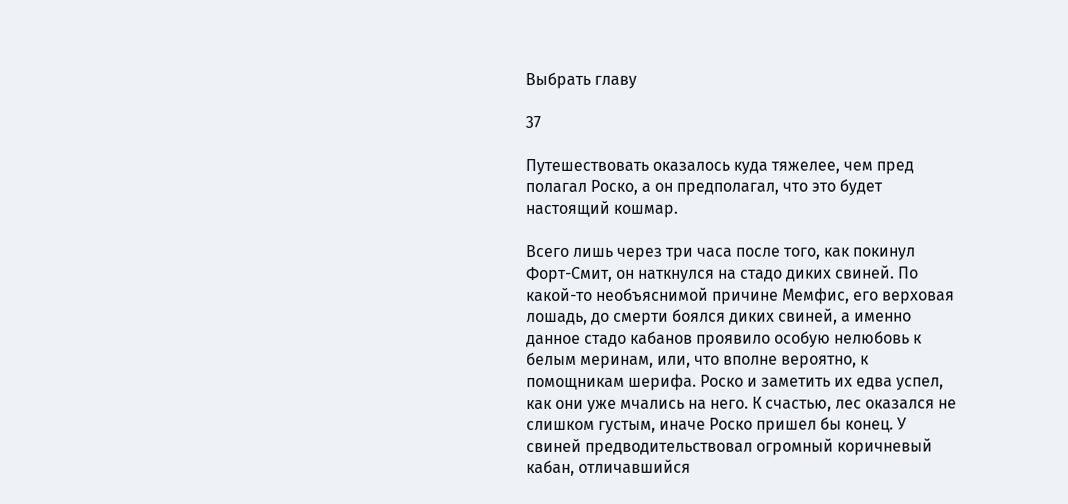Выбрать главу

37

Путешествовать оказалось куда тяжелее, чем пред полагал Роско, а он предполагал, что это будет настоящий кошмар.

Всего лишь через три часа после того, как покинул Форт-Смит, он наткнулся на стадо диких свиней. По какой-то необъяснимой причине Мемфис, его верховая лошадь, до смерти боялся диких свиней, а именно данное стадо кабанов проявило особую нелюбовь к белым меринам, или, что вполне вероятно, к помощникам шерифа. Роско и заметить их едва успел, как они уже мчались на него. К счастью, лес оказался не слишком густым, иначе Роско пришел бы конец. У свиней предводительствовал огромный коричневый кабан, отличавшийся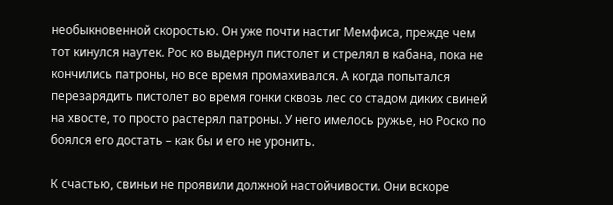необыкновенной скоростью. Он уже почти настиг Мемфиса, прежде чем тот кинулся наутек. Рос ко выдернул пистолет и стрелял в кабана, пока не кончились патроны, но все время промахивался. А когда попытался перезарядить пистолет во время гонки сквозь лес со стадом диких свиней на хвосте, то просто растерял патроны. У него имелось ружье, но Роско по боялся его достать – как бы и его не уронить.

К счастью, свиньи не проявили должной настойчивости. Они вскоре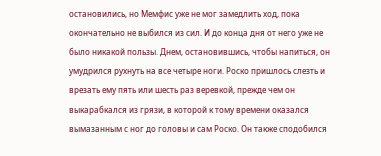остановились, но Мемфис уже не мог замедлить ход, пока окончательно не выбился из сил. И до конца дня от него уже не было никакой пользы. Днем, остановившись, чтобы напиться, он умудрился рухнуть на все четыре ноги. Роско пришлось слезть и врезать ему пять или шесть раз веревкой, прежде чем он выкарабкался из грязи, в которой к тому времени оказался вымазанным с ног до головы и сам Роско. Он также сподобился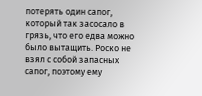потерять один сапог, который так засосало в грязь, что его едва можно было вытащить. Роско не взял с собой запасных сапог, поэтому ему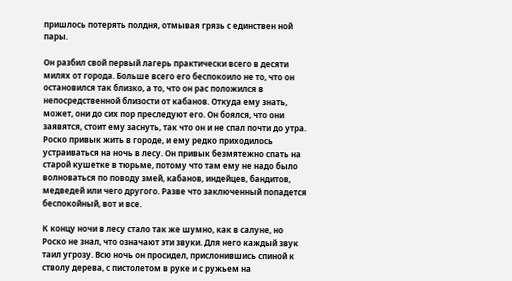пришлось потерять полдня, отмывая грязь с единствен ной пары.

Он разбил свой первый лагерь практически всего в десяти милях от города. Больше всего его беспокоило не то, что он остановился так близко, а то, что он рас положился в непосредственной близости от кабанов. Откуда ему знать, может, они до сих пор преследуют его. Он боялся, что они заявятся, стоит ему заснуть, так что он и не спал почти до утра. Роско привык жить в городе, и ему редко приходилось устраиваться на ночь в лесу. Он привык безмятежно спать на старой кушетке в тюрьме, потому что там ему не надо было волноваться по поводу змей, кабанов, индейцев, бандитов, медведей или чего другого. Разве что заключенный попадется беспокойный, вот и все.

К концу ночи в лесу стало так же шумно, как в салуне, но Роско не знал, что означают эти звуки. Для него каждый звук таил угрозу. Всю ночь он просидел, прислонившись спиной к стволу дерева, с пистолетом в руке и с ружьем на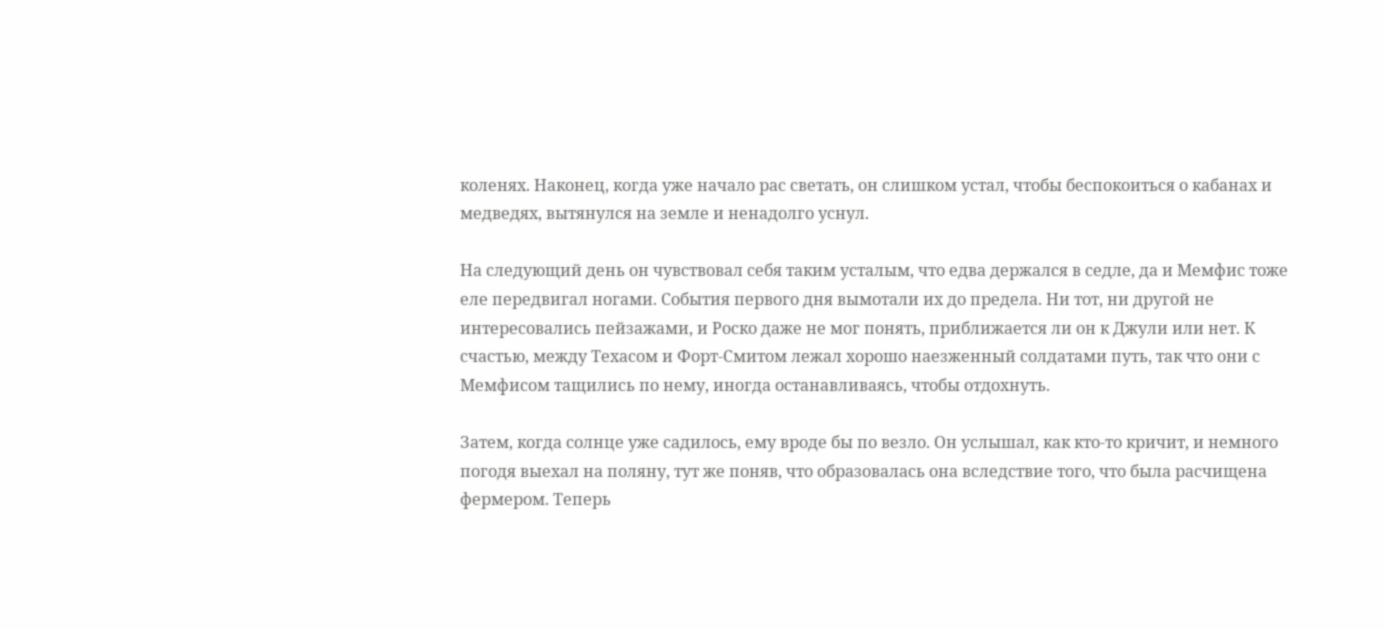коленях. Наконец, когда уже начало рас светать, он слишком устал, чтобы беспокоиться о кабанах и медведях, вытянулся на земле и ненадолго уснул.

На следующий день он чувствовал себя таким усталым, что едва держался в седле, да и Мемфис тоже еле передвигал ногами. События первого дня вымотали их до предела. Ни тот, ни другой не интересовались пейзажами, и Роско даже не мог понять, приближается ли он к Джули или нет. К счастью, между Техасом и Форт-Смитом лежал хорошо наезженный солдатами путь, так что они с Мемфисом тащились по нему, иногда останавливаясь, чтобы отдохнуть.

Затем, когда солнце уже садилось, ему вроде бы по везло. Он услышал, как кто-то кричит, и немного погодя выехал на поляну, тут же поняв, что образовалась она вследствие того, что была расчищена фермером. Теперь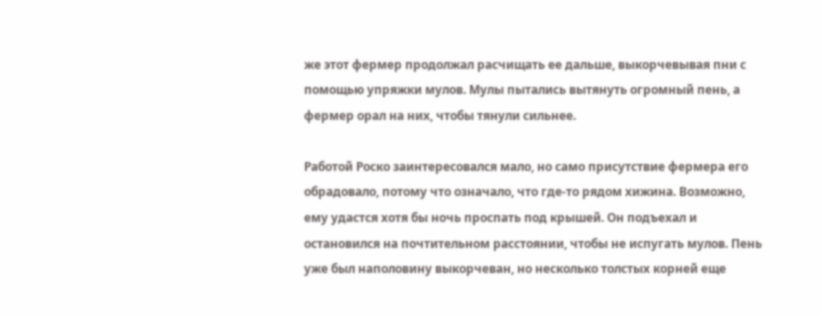же этот фермер продолжал расчищать ее дальше, выкорчевывая пни с помощью упряжки мулов. Мулы пытались вытянуть огромный пень, а фермер орал на них, чтобы тянули сильнее.

Работой Роско заинтересовался мало, но само присутствие фермера его обрадовало, потому что означало, что где-то рядом хижина. Возможно, ему удастся хотя бы ночь проспать под крышей. Он подъехал и остановился на почтительном расстоянии, чтобы не испугать мулов. Пень уже был наполовину выкорчеван, но несколько толстых корней еще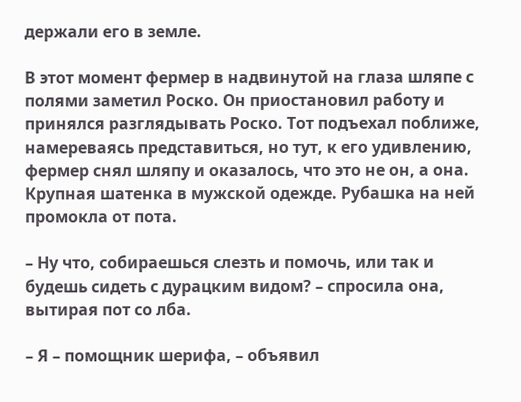держали его в земле.

В этот момент фермер в надвинутой на глаза шляпе с полями заметил Роско. Он приостановил работу и принялся разглядывать Роско. Тот подъехал поближе, намереваясь представиться, но тут, к его удивлению, фермер снял шляпу и оказалось, что это не он, а она. Крупная шатенка в мужской одежде. Рубашка на ней промокла от пота.

– Ну что, собираешься слезть и помочь, или так и будешь сидеть с дурацким видом? – спросила она, вытирая пот со лба.

– Я – помощник шерифа, – объявил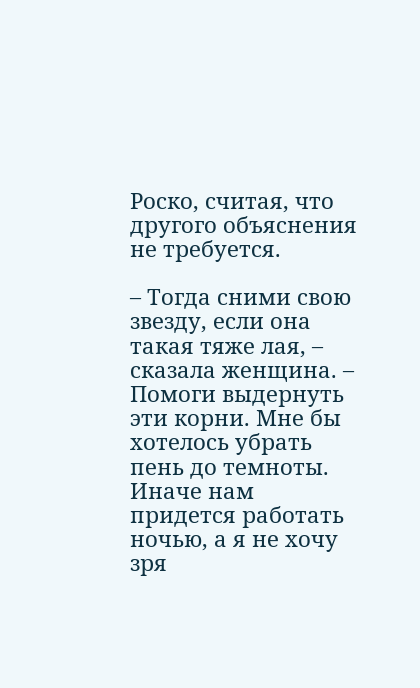Роско, считая, что другого объяснения не требуется.

– Тогда сними свою звезду, если она такая тяже лая, – сказала женщина. – Помоги выдернуть эти корни. Мне бы хотелось убрать пень до темноты. Иначе нам придется работать ночью, а я не хочу зря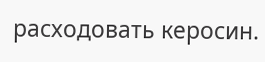расходовать керосин.